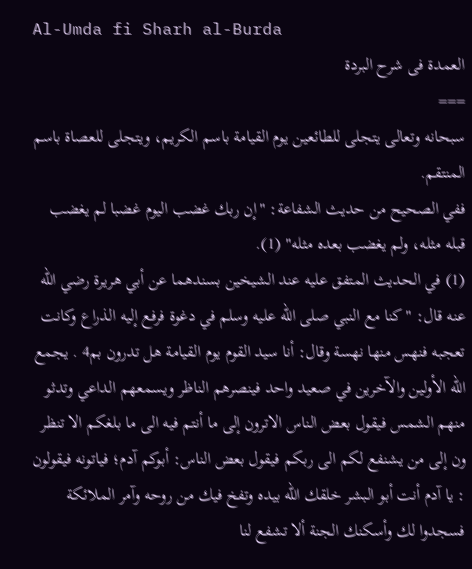Al-Umda fi Sharh al-Burda
العمدة فى شرح البردة
===
سبحانه وتعالى يتجلى للطائعين يوم القيامة باسم الكريم، ويتجلى للعصاة باسم المنتقم.
ففي الصحيح من حديث الشفاعة: "إن ربك غضب اليوم غضبا لم يغضب قبله مثله، ولم يغضب بعده مثله" (1).
(1) في الحديث المتفق عليه عند الشيخين بسندهما عن أبي هريرة رضي الله عنه قال: "كنا مع النبي صلى الله عليه وسلم في دغوة فرفع إليه الذراع وكانت تعجبه فنهس منها نهسة وقال: أنا سيد القوم يوم القيامة هل تدرون بم4 . يجمع الله الأولين والآخرين في صعيد واحد فينصرهم الناظر ويسمعهم الداعي وتدثو منهم الشمس فيقول بعض الناس الاترون إلى ما أنتم فيه الى ما بلغكم الا تنظر ون إلى من يشنفع لكم الى ربكم فيقول بعض الناس: أبوكم آدم؛ فياتونه فيقولون : يا آدم أنت أبو البشر خلقك الله بيده وتفخ فيك من روحه وآمر الملائكة فسجدوا لك وأسكنك الجنة ألا تشفع لنا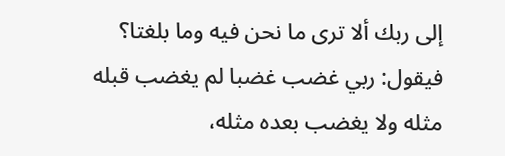إلى ربك ألا ترى ما نحن فيه وما بلغتا؟
فيقول: ربي غضب غضبا لم يغضب قبله مثله ولا يغضب بعده مثله،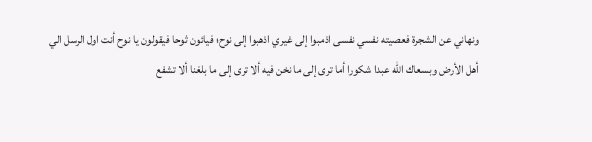ونهاني عن الشجرة فعصيته نفسي نفسى اذمبوا إلى غيري اذهبوا إلى نوح؛ فيائون ثوحا فيقولون يا نوح أنت اول الرسل الي أهل الأرض وبسعاك الله عبدا شكورا أما ترى إلى ما نخن فيه ألا ترى إلى ما بلغنا ألا تشفع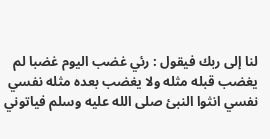لنا إلى ربك فيقول : رئي غضب اليوم غضبا لم يغضب قبله مثله ولا يغضب بعده مثله نفسي نفسي انثوا النبئ صلى الله عليه وسلم فياتوني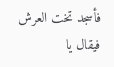فأسجد تخت العرش فيقال يا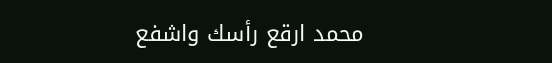محمد ارقع رأسك واشفع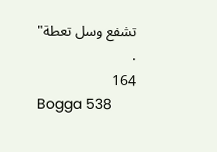تشفع وسل تعطة" .
164
Bogga 538